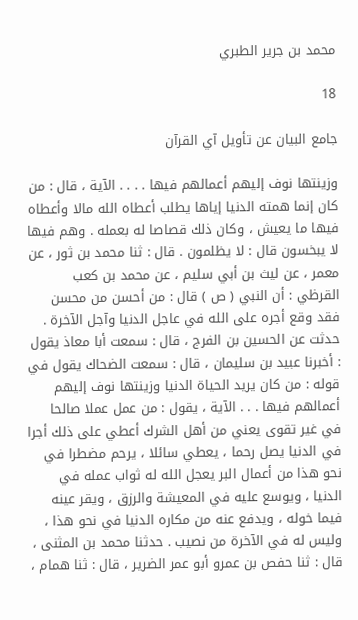محمد بن جرير الطبري

18

جامع البيان عن تأويل آي القرآن

وزينتها نوف إليهم أعمالهم فيها . . . . الآية ، قال : من كان إنما همته الدنيا إياها يطلب أعطاه الله مالا وأعطاه فيها ما يعيش ، وكان ذلك قصاصا له بعمله . وهم فيها لا يبخسون قال : لا يظلمون . قال : ثنا محمد بن ثور ، عن معمر ، عن ليث بن أبي سليم ، عن محمد بن كعب القرظي : أن النبي ( ص ) قال : من أحسن من محسن فقد وقع أجره على الله في عاجل الدنيا وآجل الآخرة . حدثت عن الحسين بن الفرج ، قال : سمعت أبا معاذ يقول : أخبرنا عبيد بن سليمان ، قال : سمعت الضحاك يقول في قوله : من كان يريد الحياة الدنيا وزينتها نوف إليهم أعمالهم فيها . . . الآية ، يقول : من عمل عملا صالحا في غير تقوى يعني من أهل الشرك أعطي على ذلك أجرا في الدنيا يصل رحما ، يعطي سائلا ، يرحم مضطرا في نحو هذا من أعمال البر يعجل الله له ثواب عمله في الدنيا ، ويوسع عليه في المعيشة والرزق ، ويقر عينه فيما خوله ، ويدفع عنه من مكاره الدنيا في نحو هذا ، وليس له في الآخرة من نصيب . حدثنا محمد بن المثنى ، قال : ثنا حفص بن عمرو أبو عمر الضرير ، قال : ثنا همام ،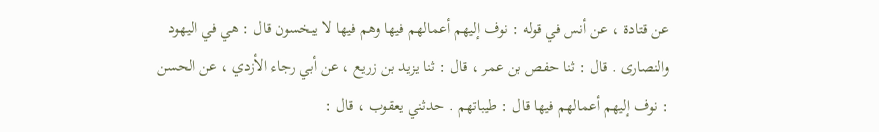عن قتادة ، عن أنس في قوله : نوف إليهم أعمالهم فيها وهم فيها لا يبخسون قال : هي في اليهود والنصارى . قال : ثنا حفص بن عمر ، قال : ثنا يزيد بن زريع ، عن أبي رجاء الأزدي ، عن الحسن : نوف إليهم أعمالهم فيها قال : طيباتهم . حدثني يعقوب ، قال :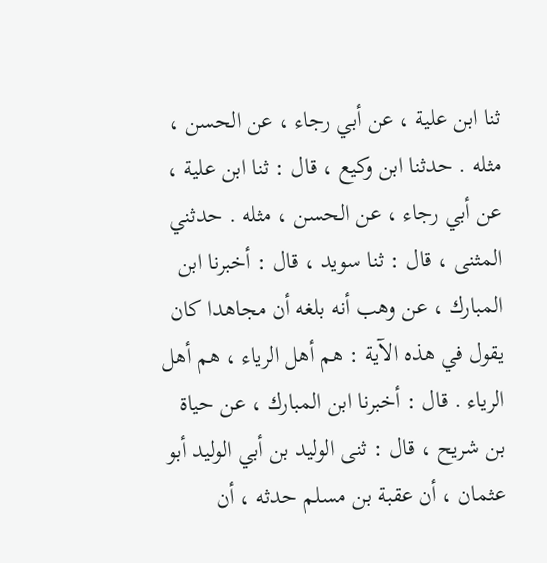ثنا ابن علية ، عن أبي رجاء ، عن الحسن ، مثله . حدثنا ابن وكيع ، قال : ثنا ابن علية ، عن أبي رجاء ، عن الحسن ، مثله . حدثني المثنى ، قال : ثنا سويد ، قال : أخبرنا ابن المبارك ، عن وهب أنه بلغه أن مجاهدا كان يقول في هذه الآية : هم أهل الرياء ، هم أهل الرياء . قال : أخبرنا ابن المبارك ، عن حياة بن شريح ، قال : ثنى الوليد بن أبي الوليد أبو عثمان ، أن عقبة بن مسلم حدثه ، أن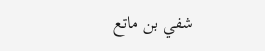شفي بن ماتع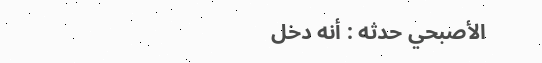الأصبحي حدثه : أنه دخل